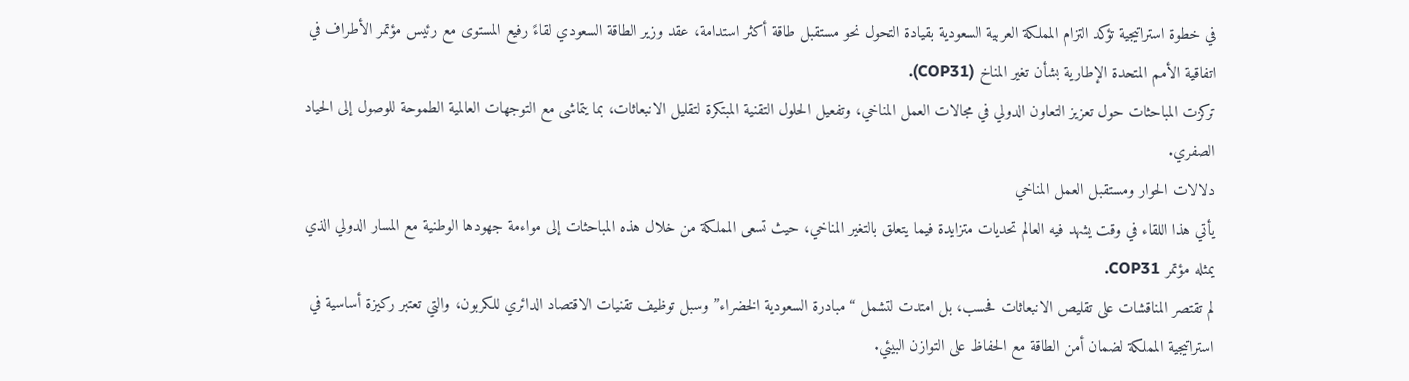في خطوة استراتيجية تؤكد التزام المملكة العربية السعودية بقيادة التحول نحو مستقبل طاقة أكثر استدامة، عقد وزير الطاقة السعودي لقاءً رفيع المستوى مع رئيس مؤتمر الأطراف في اتفاقية الأمم المتحدة الإطارية بشأن تغير المناخ (COP31).
تركزت المباحثات حول تعزيز التعاون الدولي في مجالات العمل المناخي، وتفعيل الحلول التقنية المبتكرة لتقليل الانبعاثات، بما يتماشى مع التوجهات العالمية الطموحة للوصول إلى الحياد الصفري.
دلالات الحوار ومستقبل العمل المناخي
يأتي هذا اللقاء في وقت يشهد فيه العالم تحديات متزايدة فيما يتعلق بالتغير المناخي، حيث تسعى المملكة من خلال هذه المباحثات إلى مواءمة جهودها الوطنية مع المسار الدولي الذي يمثله مؤتمر COP31.
لم تقتصر المناقشات على تقليص الانبعاثات فحسب، بل امتدت لتشمل “مبادرة السعودية الخضراء” وسبل توظيف تقنيات الاقتصاد الدائري للكربون، والتي تعتبر ركيزة أساسية في استراتيجية المملكة لضمان أمن الطاقة مع الحفاظ على التوازن البيئي.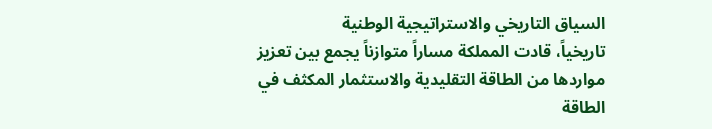السياق التاريخي والاستراتيجية الوطنية
تاريخياً، قادت المملكة مساراً متوازناً يجمع بين تعزيز مواردها من الطاقة التقليدية والاستثمار المكثف في الطاقة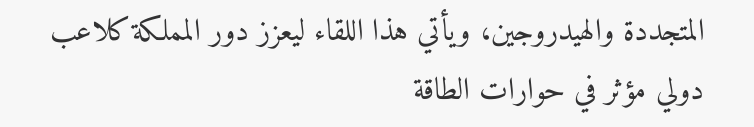المتجددة والهيدروجين، ويأتي هذا اللقاء ليعزز دور المملكة كلاعب دولي مؤثر في حوارات الطاقة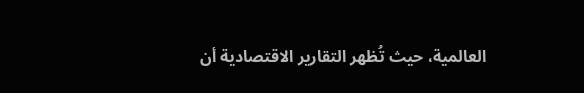العالمية، حيث تُظهر التقارير الاقتصادية أن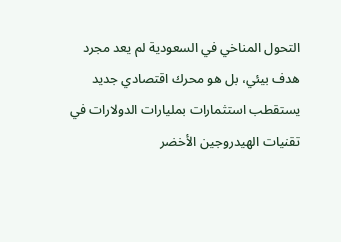التحول المناخي في السعودية لم يعد مجرد هدف بيئي، بل هو محرك اقتصادي جديد يستقطب استثمارات بمليارات الدولارات في تقنيات الهيدروجين الأخضر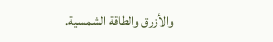والأزرق والطاقة الشمسية.